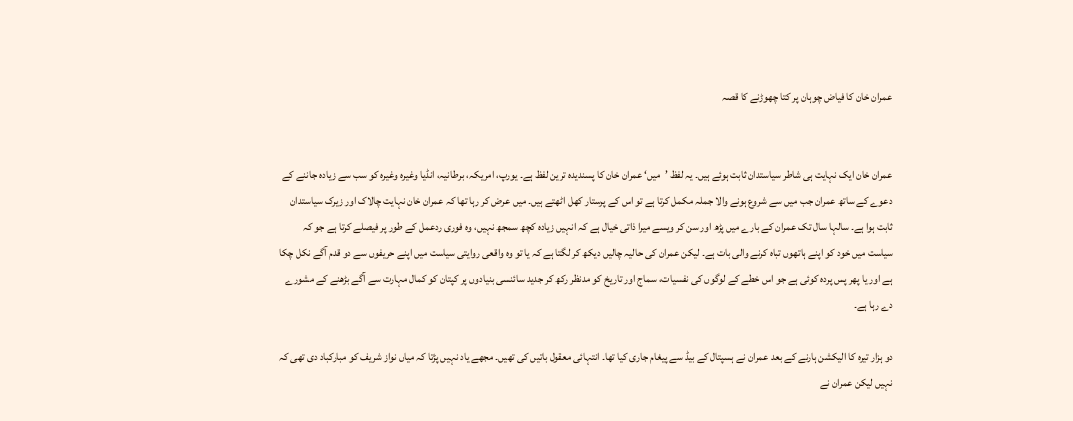عمران خان کا فیاض چوہان پر کتا چھوڑنے کا قصہ


عمران خان ایک نہایت ہی شاطر سیاستدان ثابت ہوئے ہیں۔ یہ لفظ ’میں‘ عمران خان کا پسندیدہ ترین لفظ ہے۔ یورپ، امریکہ، برطانیہ، انڈیا وغیرہ وغیرہ کو سب سے زیادہ جاننے کے دعوے کے ساتھ عمران جب میں سے شروع ہونے والا جملہ مکمل کرتا ہے تو اس کے پرستار کھل اٹھتے ہیں۔ میں عرض کر رہا تھا کہ عمران خان نہایت چالاک اور زیرک سیاستدان ثابت ہوا ہے۔ سالہا سال تک عمران کے بارے میں پڑھ اور سن کر ویسے میرا ذاتی خیال ہے کہ انہیں زیادہ کچھ سمجھ نہیں، وہ فوری ردعمل کے طور پر فیصلے کرتا ہے جو کہ سیاست میں خود کو اپنے ہاتھوں تباہ کرنے والی بات ہے۔ لیکن عمران کی حالیہ چالیں دیکھ کر لگتا ہے کہ یا تو وہ واقعی روایتی سیاست میں اپنے حریفوں سے دو قدم آگے نکل چکا ہے اور یا پھر پس پردہ کوئی ہے جو اس خطے کے لوگوں کی نفسیات، سماج اور تاریخ کو مدنظر رکھ کر جدید سائنسی بنیادوں پر کپتان کو کمال مہارت سے آگے بڑھنے کے مشورے دے رہا ہے۔

دو ہزار تیرہ کا الیکشن ہارنے کے بعد عمران نے ہسپتال کے بیڈ سے پیغام جاری کیا تھا۔ انتہائی معقول باتیں کی تھیں۔ مجھے یاد نہیں پڑتا کہ میاں نواز شریف کو مبارکباد دی تھی کہ نہیں لیکن عمران نے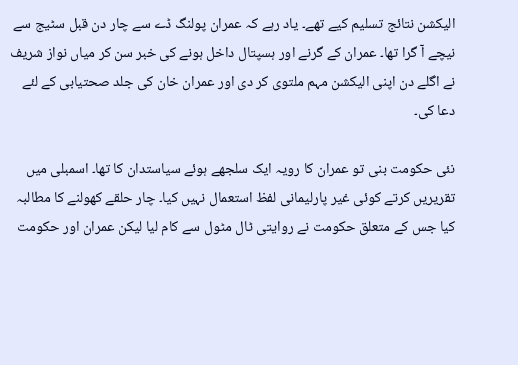الیکشن نتائج تسلیم کیے تھے۔ یاد رہے کہ عمران پولنگ ڈے سے چار دن قبل سٹیج سے نیچے آ گرا تھا۔ عمران کے گرنے اور ہسپتال داخل ہونے کی خبر سن کر میاں نواز شریف نے اگلے دن اپنی الیکشن مہم ملتوی کر دی اور عمران خان کی جلد صحتیابی کے لئے دعا کی۔

نئی حکومت بنی تو عمران کا رویہ ایک سلجھے ہوئے سیاستدان کا تھا۔ اسمبلی میں تقریریں کرتے کوئی غیر پارلیمانی لفظ استعمال نہیں کیا۔ چار حلقے کھولنے کا مطالبہ کیا جس کے متعلق حکومت نے روایتی ٹال مٹول سے کام لیا لیکن عمران اور حکومت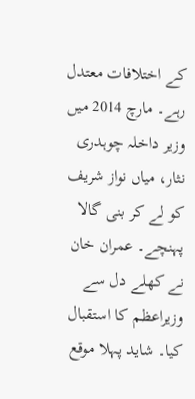کے اختلافات معتدل رہے۔ مارچ 2014 میں وزیر داخلہ چوہدری نثار، میاں نواز شریف کو لے کر بنی گالا پہنچے۔ عمران خان نے کھلے دل سے وزیراعظم کا استقبال کیا۔ شاید پہلا موقع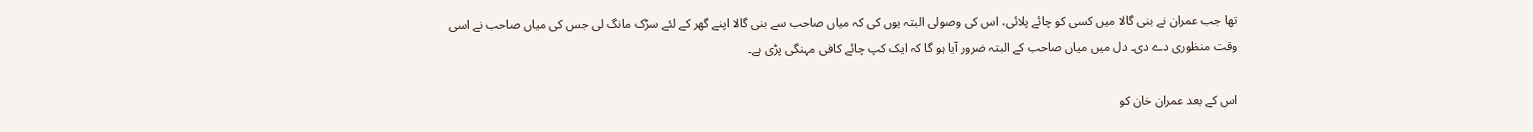تھا جب عمران نے بنی گالا میں کسی کو چائے پلائی، اس کی وصولی البتہ یوں کی کہ میاں صاحب سے بنی گالا اپنے گھر کے لئے سڑک مانگ لی جس کی میاں صاحب نے اسی وقت منظوری دے دی۔ دل میں میاں صاحب کے البتہ ضرور آیا ہو گا کہ ایک کپ چائے کافی مہنگی پڑی ہے۔

اس کے بعد عمران خان کو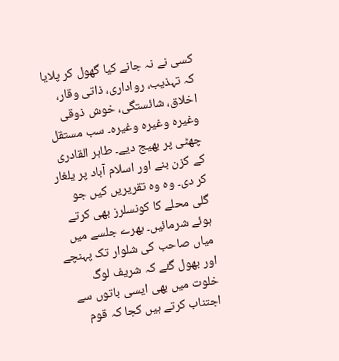کسی نے نہ جانے کیا گھول کر پلایا کہ تہذیب، رواداری، ذاتی وقار، اخلاق، شائستگی، خوش ذوقی وغیرہ وغیرہ وغیرہ۔ سب مستقل چھٹی پر بھیج دیے۔ طاہر القادری کے کزن بنے اور اسلام آباد پر یلغار کر دی۔ وہ وہ تقریریں کیں جو گلی محلے کا کونسلرز بھی کرتے ہوئے شرمائیں۔ بھرے جلسے میں میاں صاحب کی شلوار تک پہنچے اور بھول گئے کہ شریف لوگ خلوت میں بھی ایسی باتوں سے اجتناب کرتے ہیں کجا کہ قوم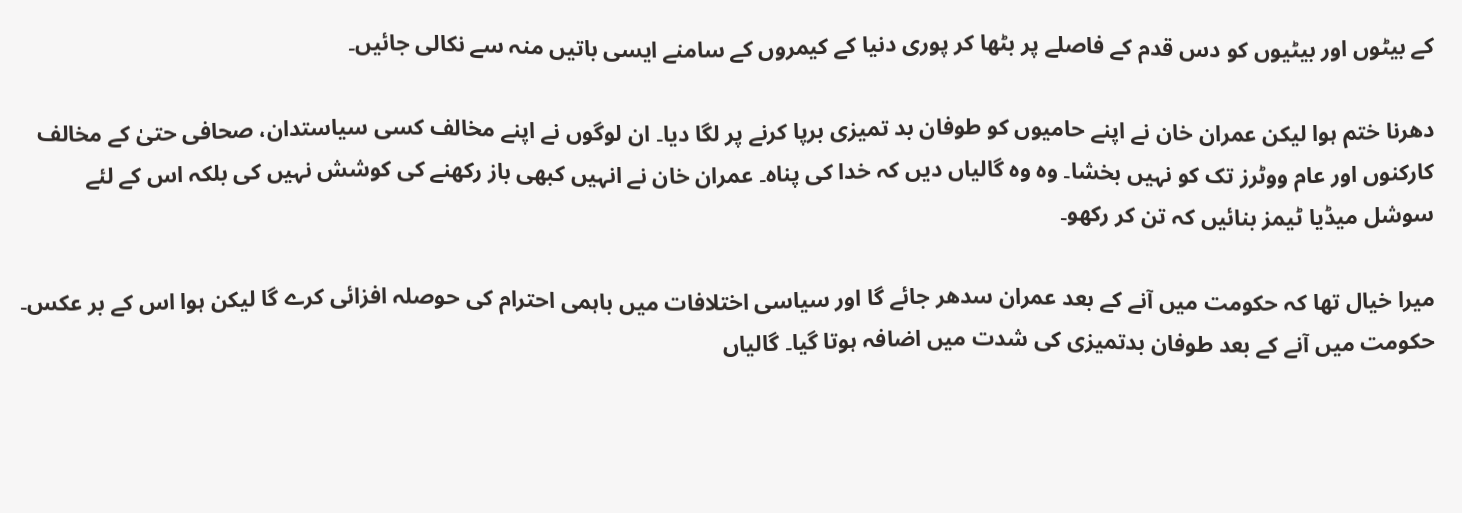کے بیٹوں اور بیٹیوں کو دس قدم کے فاصلے پر بٹھا کر پوری دنیا کے کیمروں کے سامنے ایسی باتیں منہ سے نکالی جائیں۔

دھرنا ختم ہوا لیکن عمران خان نے اپنے حامیوں کو طوفان بد تمیزی برپا کرنے پر لگا دیا۔ ان لوگوں نے اپنے مخالف کسی سیاستدان، صحافی حتیٰ کے مخالف کارکنوں اور عام ووٹرز تک کو نہیں بخشا۔ وہ وہ گالیاں دیں کہ خدا کی پناہ۔ عمران خان نے انہیں کبھی باز رکھنے کی کوشش نہیں کی بلکہ اس کے لئے سوشل میڈیا ٹیمز بنائیں کہ تن کر رکھو۔

میرا خیال تھا کہ حکومت میں آنے کے بعد عمران سدھر جائے گا اور سیاسی اختلافات میں باہمی احترام کی حوصلہ افزائی کرے گا لیکن ہوا اس کے بر عکس۔ حکومت میں آنے کے بعد طوفان بدتمیزی کی شدت میں اضافہ ہوتا گیا۔ گالیاں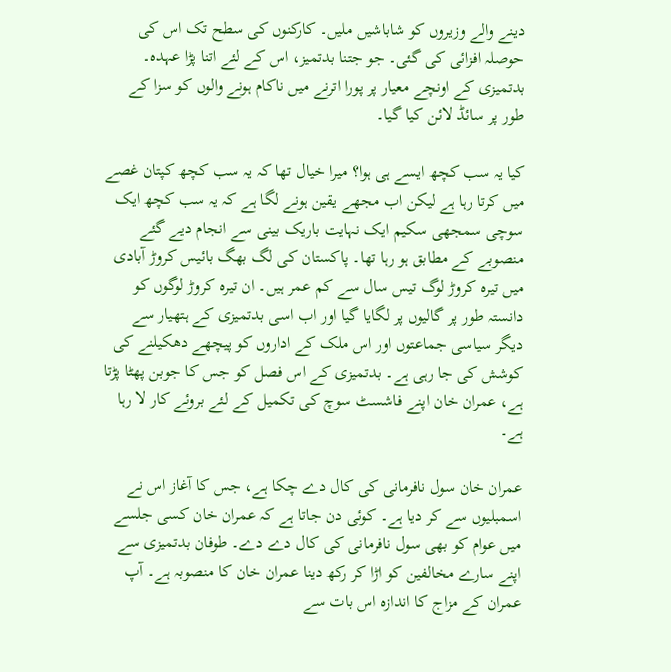دینے والے وزیروں کو شاباشیں ملیں۔ کارکنوں کی سطح تک اس کی حوصلہ افزائی کی گئی۔ جو جتنا بدتمیز، اس کے لئے اتنا پڑا عہدہ۔ بدتمیزی کے اونچے معیار پر پورا اترنے میں ناکام ہونے والوں کو سزا کے طور پر سائڈ لائن کیا گیا۔

کیا یہ سب کچھ ایسے ہی ہوا؟ میرا خیال تھا کہ یہ سب کچھ کپتان غصے میں کرتا رہا ہے لیکن اب مجھے یقین ہونے لگا ہے کہ یہ سب کچھ ایک سوچی سمجھی سکیم ایک نہایت باریک بینی سے انجام دیے گئے منصوبے کے مطابق ہو رہا تھا۔ پاکستان کی لگ بھگ بائیس کروڑ آبادی میں تیرہ کروڑ لوگ تیس سال سے کم عمر ہیں۔ ان تیرہ کروڑ لوگوں کو دانستہ طور پر گالیوں پر لگایا گیا اور اب اسی بدتمیزی کے ہتھیار سے دیگر سیاسی جماعتوں اور اس ملک کے اداروں کو پیچھے دھکیلنے کی کوشش کی جا رہی ہے۔ بدتمیزی کے اس فصل کو جس کا جوبن پھٹا پڑتا ہے، عمران خان اپنے فاشسٹ سوچ کی تکمیل کے لئے بروئے کار لا رہا ہے۔

عمران خان سول نافرمانی کی کال دے چکا ہے، جس کا آغاز اس نے اسمبلیوں سے کر دیا ہے۔ کوئی دن جاتا ہے کہ عمران خان کسی جلسے میں عوام کو بھی سول نافرمانی کی کال دے دے۔ طوفان بدتمیزی سے اپنے سارے مخالفین کو اڑا کر رکھ دینا عمران خان کا منصوبہ ہے۔ آپ عمران کے مزاج کا اندازہ اس بات سے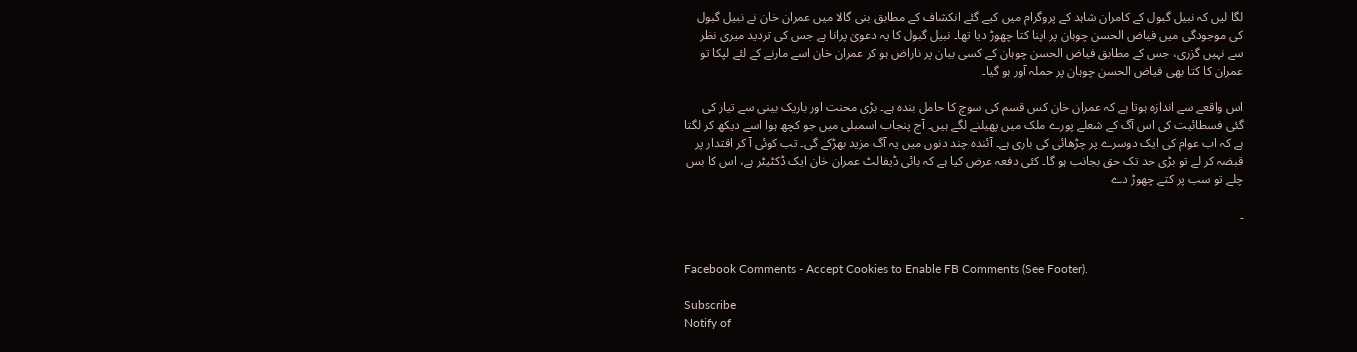لگا لیں کہ نبیل گبول کے کامران شاہد کے پروگرام میں کیے گئے انکشاف کے مطابق بنی گالا میں عمران خان نے نبیل گبول کی موجودگی میں فیاض الحسن چوہان پر اپنا کتا چھوڑ دیا تھا۔ نبیل گبول کا یہ دعویٰ پرانا ہے جس کی تردید میری نظر سے نہیں گزری، جس کے مطابق فیاض الحسن چوہان کے کسی بیان پر ناراض ہو کر عمران خان اسے مارنے کے لئے لپکا تو عمران کا کتا بھی فیاض الحسن چوہان پر حملہ آور ہو گیا۔

اس واقعے سے اندازہ ہوتا ہے کہ عمران خان کس قسم کی سوچ کا حامل بندہ ہے۔ بڑی محنت اور باریک بینی سے تیار کی گئی فسطائیت کی اس آگ کے شعلے پورے ملک میں پھیلنے لگے ہیں۔ آج پنجاب اسمبلی میں جو کچھ ہوا اسے دیکھ کر لگتا ہے کہ اب عوام کی ایک دوسرے پر چڑھائی کی باری ہے۔ آئندہ چند دنوں میں یہ آگ مزید بھڑکے گی۔ تب کوئی آ کر اقتدار پر قبضہ کر لے تو بڑی حد تک حق بجانب ہو گا۔ کئی دفعہ عرض کیا ہے کہ بائی ڈیفالٹ عمران خان ایک ڈکٹیٹر ہے، اس کا بس چلے تو سب پر کتے چھوڑ دے

۔


Facebook Comments - Accept Cookies to Enable FB Comments (See Footer).

Subscribe
Notify of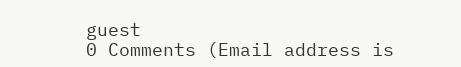guest
0 Comments (Email address is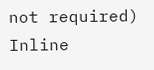not required)
Inline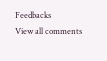Feedbacks
View all comments